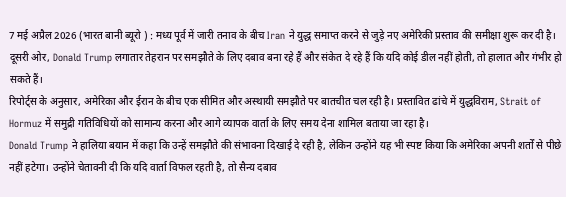7 मई अप्रैल 2026 (भारत बानी ब्यूरो ) : मध्य पूर्व में जारी तनाव के बीच Iran ने युद्ध समाप्त करने से जुड़े नए अमेरिकी प्रस्ताव की समीक्षा शुरू कर दी है। दूसरी ओर, Donald Trump लगातार तेहरान पर समझौते के लिए दबाव बना रहे हैं और संकेत दे रहे हैं कि यदि कोई डील नहीं होती, तो हालात और गंभीर हो सकते हैं।
रिपोर्ट्स के अनुसार, अमेरिका और ईरान के बीच एक सीमित और अस्थायी समझौते पर बातचीत चल रही है। प्रस्तावित ढांचे में युद्धविराम, Strait of Hormuz में समुद्री गतिविधियों को सामान्य करना और आगे व्यापक वार्ता के लिए समय देना शामिल बताया जा रहा है।
Donald Trump ने हालिया बयान में कहा कि उन्हें समझौते की संभावना दिखाई दे रही है, लेकिन उन्होंने यह भी स्पष्ट किया कि अमेरिका अपनी शर्तों से पीछे नहीं हटेगा। उन्होंने चेतावनी दी कि यदि वार्ता विफल रहती है, तो सैन्य दबाव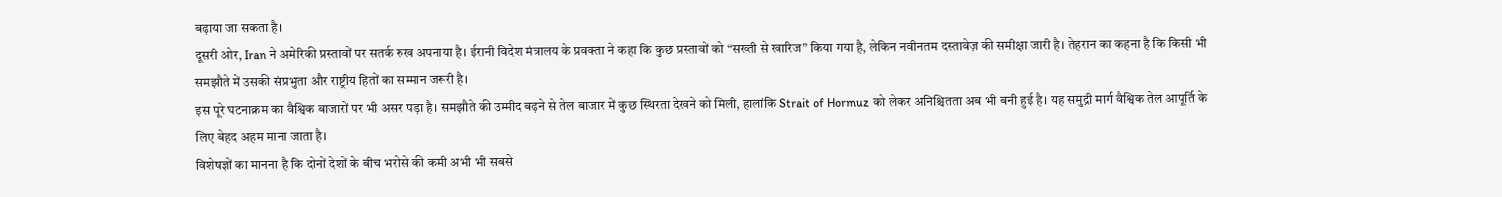बढ़ाया जा सकता है।
दूसरी ओर, Iran ने अमेरिकी प्रस्तावों पर सतर्क रुख अपनाया है। ईरानी विदेश मंत्रालय के प्रवक्ता ने कहा कि कुछ प्रस्तावों को “सख्ती से खारिज” किया गया है, लेकिन नवीनतम दस्तावेज़ की समीक्षा जारी है। तेहरान का कहना है कि किसी भी समझौते में उसकी संप्रभुता और राष्ट्रीय हितों का सम्मान जरूरी है।
इस पूरे घटनाक्रम का वैश्विक बाजारों पर भी असर पड़ा है। समझौते की उम्मीद बढ़ने से तेल बाजार में कुछ स्थिरता देखने को मिली, हालांकि Strait of Hormuz को लेकर अनिश्चितता अब भी बनी हुई है। यह समुद्री मार्ग वैश्विक तेल आपूर्ति के लिए बेहद अहम माना जाता है।
विशेषज्ञों का मानना है कि दोनों देशों के बीच भरोसे की कमी अभी भी सबसे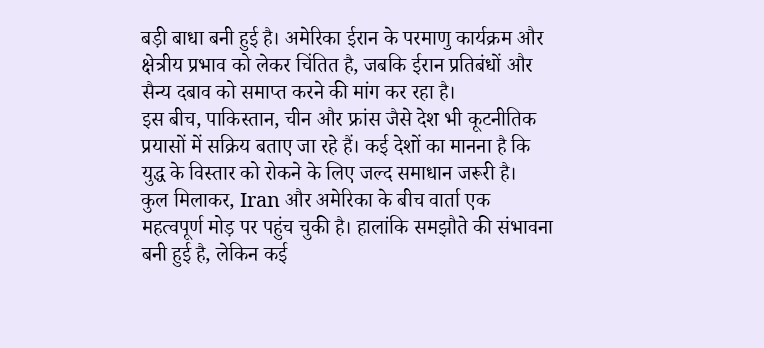बड़ी बाधा बनी हुई है। अमेरिका ईरान के परमाणु कार्यक्रम और क्षेत्रीय प्रभाव को लेकर चिंतित है, जबकि ईरान प्रतिबंधों और सैन्य दबाव को समाप्त करने की मांग कर रहा है।
इस बीच, पाकिस्तान, चीन और फ्रांस जैसे देश भी कूटनीतिक प्रयासों में सक्रिय बताए जा रहे हैं। कई देशों का मानना है कि युद्ध के विस्तार को रोकने के लिए जल्द समाधान जरूरी है।
कुल मिलाकर, Iran और अमेरिका के बीच वार्ता एक महत्वपूर्ण मोड़ पर पहुंच चुकी है। हालांकि समझौते की संभावना बनी हुई है, लेकिन कई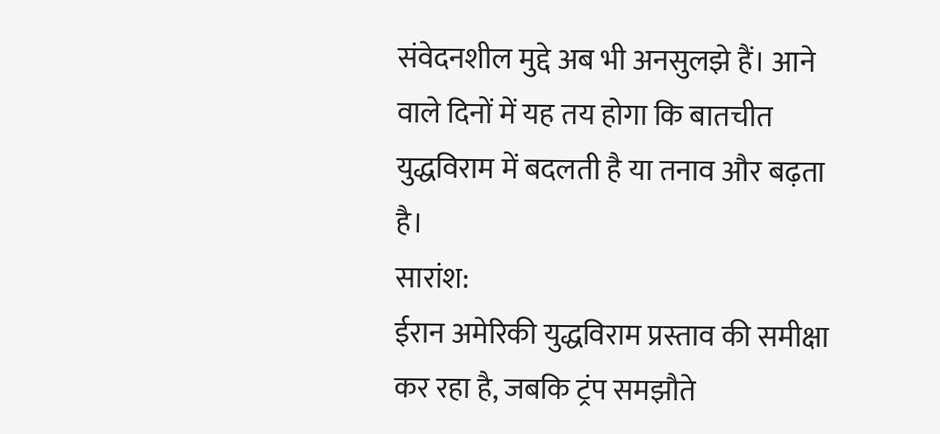संवेदनशील मुद्दे अब भी अनसुलझे हैं। आने वाले दिनों में यह तय होगा कि बातचीत युद्धविराम में बदलती है या तनाव और बढ़ता है।
सारांश:
ईरान अमेरिकी युद्धविराम प्रस्ताव की समीक्षा कर रहा है, जबकि ट्रंप समझौते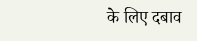के लिए दबाव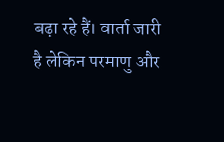बढ़ा रहे हैं। वार्ता जारी है लेकिन परमाणु और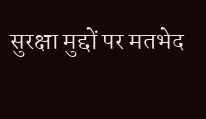सुरक्षा मुद्दों पर मतभेद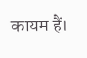कायम हैं।